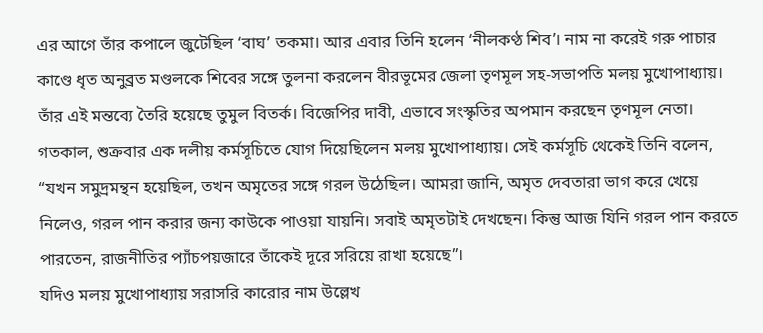এর আগে তাঁর কপালে জুটেছিল ‘বাঘ’ তকমা। আর এবার তিনি হলেন ‘নীলকণ্ঠ শিব’। নাম না করেই গরু পাচার কাণ্ডে ধৃত অনুব্রত মণ্ডলকে শিবের সঙ্গে তুলনা করলেন বীরভূমের জেলা তৃণমূল সহ-সভাপতি মলয় মুখোপাধ্যায়। তাঁর এই মন্তব্যে তৈরি হয়েছে তুমুল বিতর্ক। বিজেপির দাবী, এভাবে সংস্কৃতির অপমান করছেন তৃণমূল নেতা।
গতকাল, শুক্রবার এক দলীয় কর্মসূচিতে যোগ দিয়েছিলেন মলয় মুখোপাধ্যায়। সেই কর্মসূচি থেকেই তিনি বলেন, “যখন সমুদ্রমন্থন হয়েছিল, তখন অমৃতের সঙ্গে গরল উঠেছিল। আমরা জানি, অমৃত দেবতারা ভাগ করে খেয়ে নিলেও, গরল পান করার জন্য কাউকে পাওয়া যায়নি। সবাই অমৃতটাই দেখছেন। কিন্তু আজ যিনি গরল পান করতে পারতেন, রাজনীতির প্যাঁচপয়জারে তাঁকেই দূরে সরিয়ে রাখা হয়েছে”।
যদিও মলয় মুখোপাধ্যায় সরাসরি কারোর নাম উল্লেখ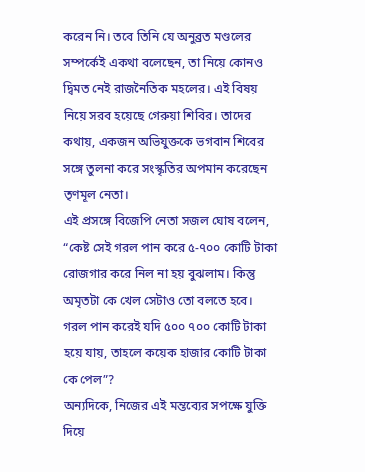করেন নি। তবে তিনি যে অনুব্রত মণ্ডলের সম্পর্কেই একথা বলেছেন, তা নিয়ে কোনও দ্বিমত নেই রাজনৈতিক মহলের। এই বিষয় নিয়ে সরব হয়েছে গেরুয়া শিবির। তাদের কথায়, একজন অভিযুক্তকে ভগবান শিবের সঙ্গে তুলনা করে সংস্কৃতির অপমান করেছেন তৃণমূল নেতা।
এই প্রসঙ্গে বিজেপি নেতা সজল ঘোষ বলেন, “কেষ্ট সেই গরল পান করে ৫-৭০০ কোটি টাকা রোজগার করে নিল না হয় বুঝলাম। কিন্তু অমৃতটা কে খেল সেটাও তো বলতে হবে। গরল পান করেই যদি ৫০০ ৭০০ কোটি টাকা হয়ে যায়, তাহলে কয়েক হাজার কোটি টাকা কে পেল”?
অন্যদিকে, নিজের এই মন্তব্যের সপক্ষে যুক্তি দিয়ে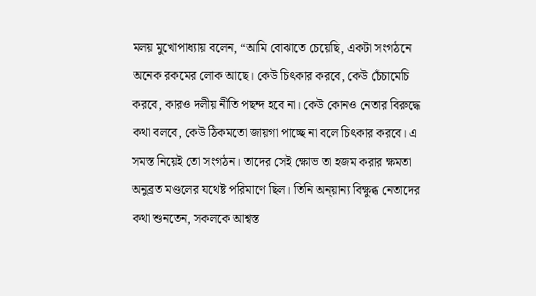মলয় মুখোপাধ্যায় বলেন, “আমি বোঝাতে চেয়েছি, একটা সংগঠনে অনেক রকমের লোক আছে। কেউ চিৎকার করবে, কেউ চেঁচামেচি করবে, কারও দলীয় নীতি পছন্দ হবে না। কেউ কোনও নেতার বিরুদ্ধে কথা বলবে, কেউ ঠিকমতো জায়গা পাচ্ছে না বলে চিৎকার করবে। এ সমস্ত নিয়েই তো সংগঠন। তাদের সেই ক্ষোভ তা হজম করার ক্ষমতা অনুব্রত মণ্ডলের যথেষ্ট পরিমাণে ছিল। তিনি অন্য়ান্য বিক্ষুব্ধ নেতাদের কথা শুনতেন, সকলকে আশ্বস্ত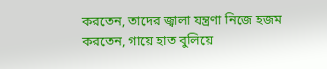করতেন, তাদের জ্বালা যন্ত্রণা নিজে হজম করতেন, গায়ে হাত বুলিয়ে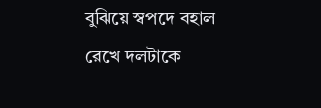বুঝিয়ে স্বপদে বহাল রেখে দলটাকে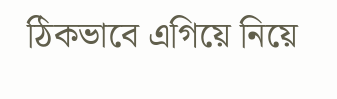ঠিকভাবে এগিয়ে নিয়ে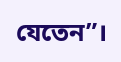যেতেন”।